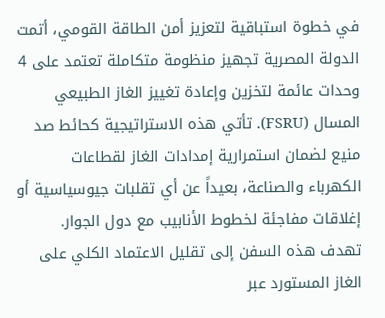في خطوة استباقية لتعزيز أمن الطاقة القومي، أتمت الدولة المصرية تجهيز منظومة متكاملة تعتمد على 4 وحدات عائمة لتخزين وإعادة تغييز الغاز الطبيعي المسال (FSRU). تأتي هذه الاستراتيجية كحائط صد منيع لضمان استمرارية إمدادات الغاز لقطاعات الكهرباء والصناعة، بعيداً عن أي تقلبات جيوسياسية أو إغلاقات مفاجئة لخطوط الأنابيب مع دول الجوار.
تهدف هذه السفن إلى تقليل الاعتماد الكلي على الغاز المستورد عبر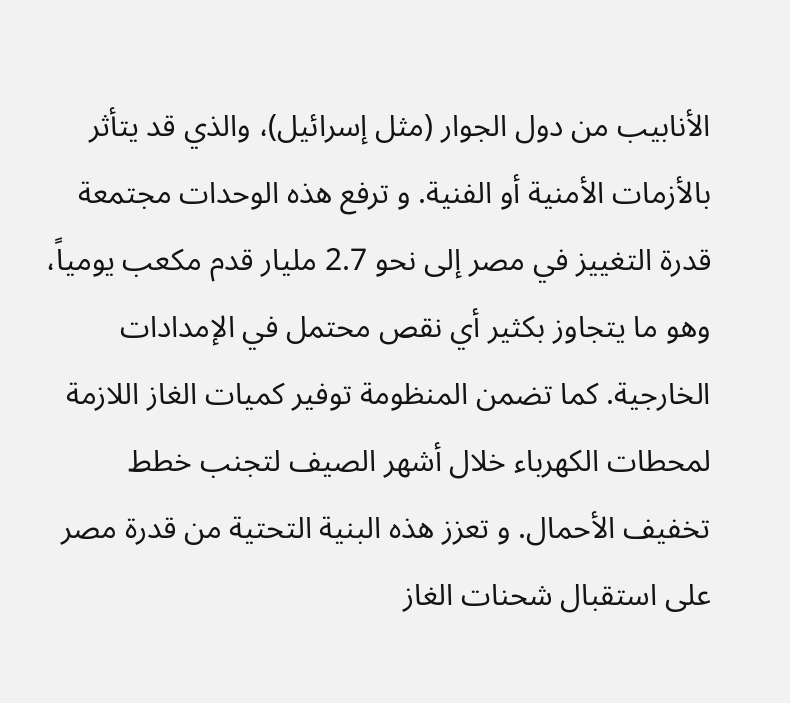الأنابيب من دول الجوار (مثل إسرائيل)، والذي قد يتأثر بالأزمات الأمنية أو الفنية. و ترفع هذه الوحدات مجتمعة قدرة التغييز في مصر إلى نحو 2.7 مليار قدم مكعب يومياً، وهو ما يتجاوز بكثير أي نقص محتمل في الإمدادات الخارجية. كما تضمن المنظومة توفير كميات الغاز اللازمة لمحطات الكهرباء خلال أشهر الصيف لتجنب خطط تخفيف الأحمال. و تعزز هذه البنية التحتية من قدرة مصر على استقبال شحنات الغاز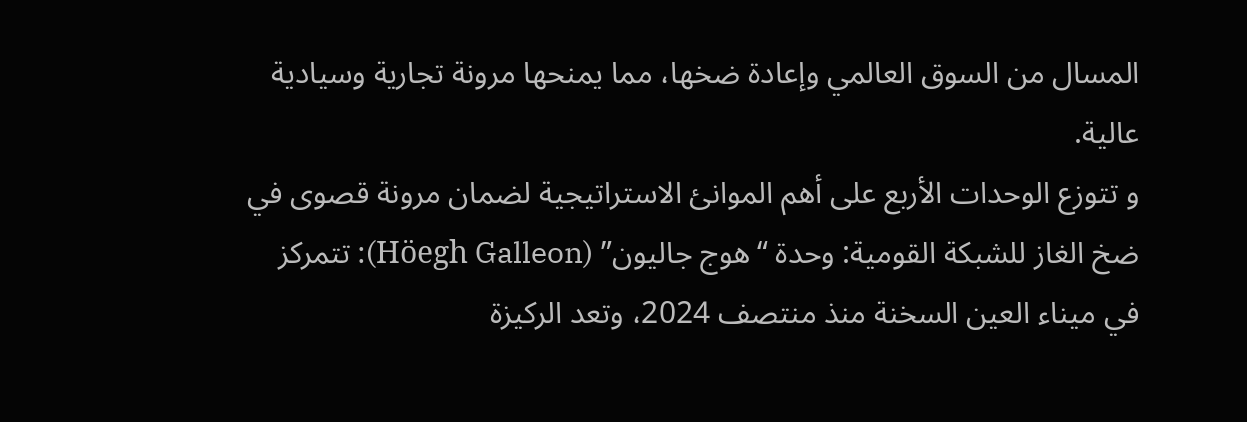المسال من السوق العالمي وإعادة ضخها، مما يمنحها مرونة تجارية وسيادية عالية.
و تتوزع الوحدات الأربع على أهم الموانئ الاستراتيجية لضمان مرونة قصوى في ضخ الغاز للشبكة القومية: وحدة “هوج جاليون” (Höegh Galleon): تتمركز في ميناء العين السخنة منذ منتصف 2024، وتعد الركيزة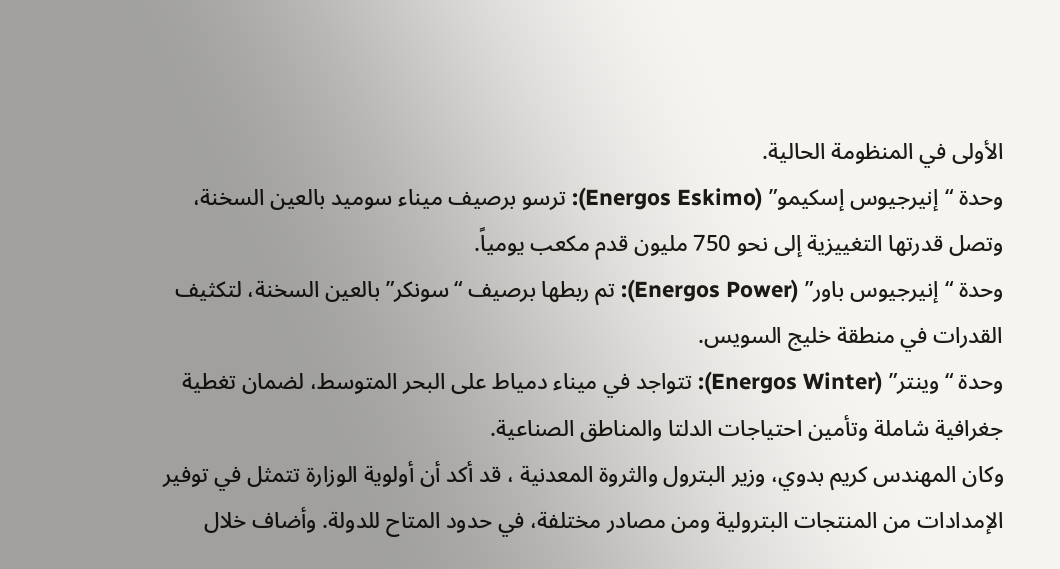الأولى في المنظومة الحالية.
وحدة “إنيرجيوس إسكيمو” (Energos Eskimo): ترسو برصيف ميناء سوميد بالعين السخنة، وتصل قدرتها التغييزية إلى نحو 750 مليون قدم مكعب يومياً.
وحدة “إنيرجيوس باور” (Energos Power): تم ربطها برصيف “سونكر” بالعين السخنة، لتكثيف القدرات في منطقة خليج السويس.
وحدة “وينتر” (Energos Winter): تتواجد في ميناء دمياط على البحر المتوسط، لضمان تغطية جغرافية شاملة وتأمين احتياجات الدلتا والمناطق الصناعية.
وكان المهندس كريم بدوي، وزير البترول والثروة المعدنية ، قد أكد أن أولوية الوزارة تتمثل في توفير الإمدادات من المنتجات البترولية ومن مصادر مختلفة، في حدود المتاح للدولة. وأضاف خلال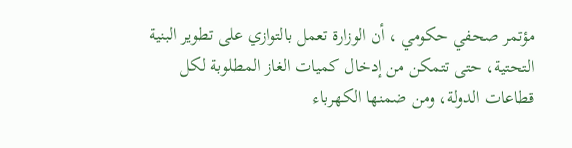مؤتمر صحفي حكومي ، أن الوزارة تعمل بالتوازي على تطوير البنية التحتية، حتى تتمكن من إدخال كميات الغاز المطلوبة لكل قطاعات الدولة، ومن ضمنها الكهرباء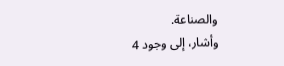والصناعة.
وأشار، إلى وجود 4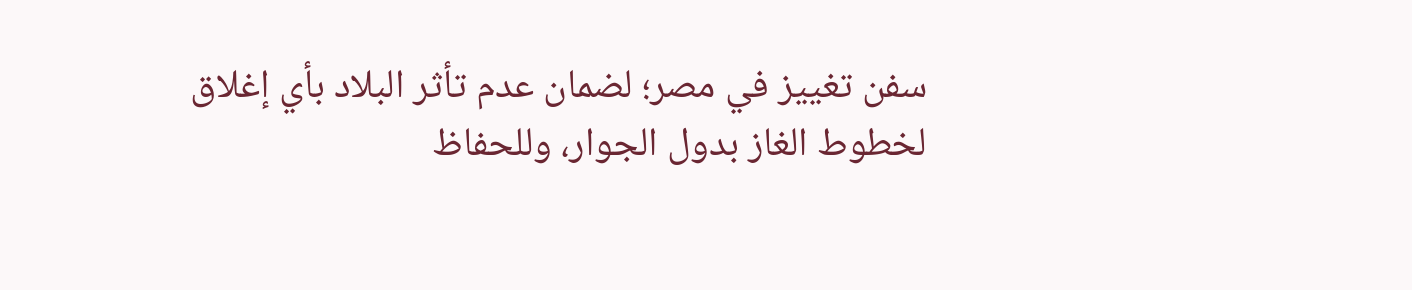سفن تغييز في مصر؛ لضمان عدم تأثر البلاد بأي إغلاق لخطوط الغاز بدول الجوار، وللحفاظ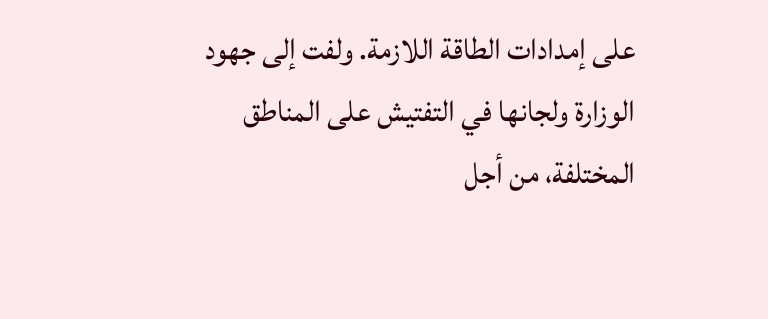على إمدادات الطاقة اللازمة. ولفت إلى جهود الوزارة ولجانها في التفتيش على المناطق المختلفة، من أجل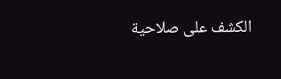الكشف على صلاحية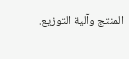المنتج وآلية التوزيع.